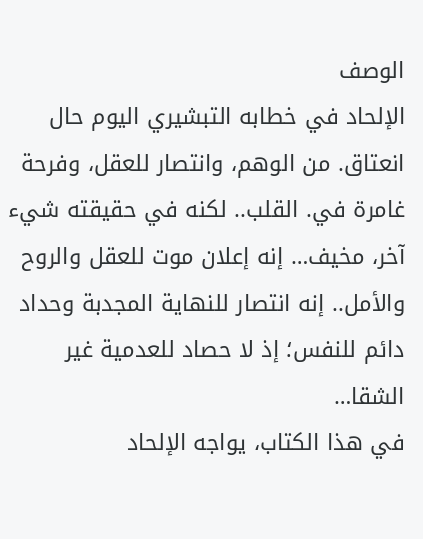الوصف
الإلحاد في خطابه التبشيري اليوم حال انعتاق. من الوهم، وانتصار للعقل، وفرحة غامرة في. القلب.. لكنه في حقيقته شيء آخر، مخيف… إنه إعلان موت للعقل والروح والأمل.. إنه انتصار للنهاية المجدبة وحداد دائم للنفس؛ إذ لا حصاد للعدمية غير الشقا…
في هذا الكتاب، يواجه الإلحاد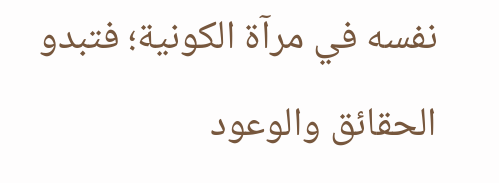نفسه في مرآة الكونية؛ فتبدو الحقائق والوعود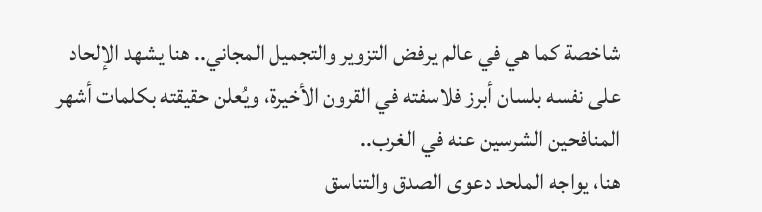شاخصة كما هي في عالم يرفض التزوير والتجميل المجاني.. هنا يشهد الإلحاد على نفسه بلسان أبرز فلاسفته في القرون الأخيرة، ويُعلن حقيقته بكلمات أشهر المنافحين الشرسين عنه في الغرب..
هنا، يواجه الملحد دعوى الصدق والتناسق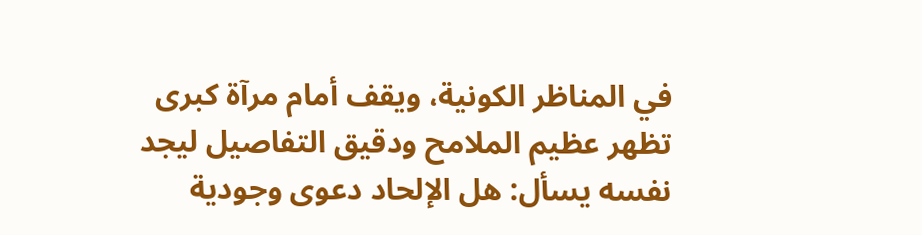في المناظر الكونية، ويقف أمام مرآة كبرى تظهر عظيم الملامح ودقيق التفاصيل ليجد نفسه يسأل: هل الإلحاد دعوى وجودية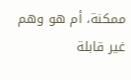ممكنة، أم هو وهم غير قابلة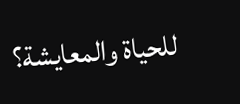للحياة والمعايشة؟